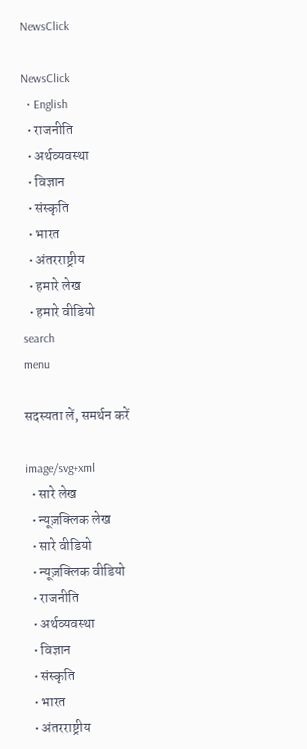NewsClick

NewsClick
  • English
  • राजनीति
  • अर्थव्यवस्था
  • विज्ञान
  • संस्कृति
  • भारत
  • अंतरराष्ट्रीय
  • हमारे लेख
  • हमारे वीडियो
search
menu

सदस्यता लें, समर्थन करें

image/svg+xml
  • सारे लेख
  • न्यूज़क्लिक लेख
  • सारे वीडियो
  • न्यूज़क्लिक वीडियो
  • राजनीति
  • अर्थव्यवस्था
  • विज्ञान
  • संस्कृति
  • भारत
  • अंतरराष्ट्रीय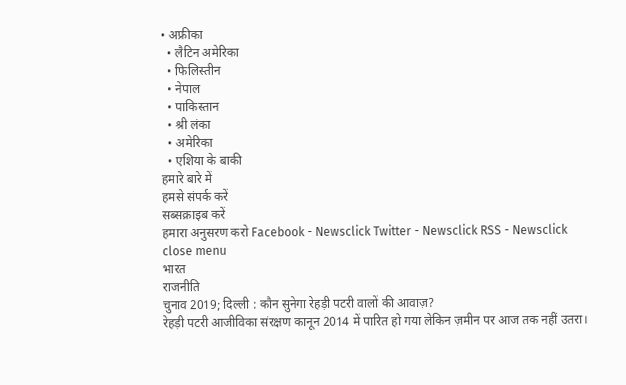• अफ्रीका
  • लैटिन अमेरिका
  • फिलिस्तीन
  • नेपाल
  • पाकिस्तान
  • श्री लंका
  • अमेरिका
  • एशिया के बाकी
हमारे बारे में
हमसे संपर्क करें
सब्सक्राइब करें
हमारा अनुसरण करो Facebook - Newsclick Twitter - Newsclick RSS - Newsclick
close menu
भारत
राजनीति
चुनाव 2019; दिल्ली : कौन सुनेगा रेहड़ी पटरी वालों की आवाज़?
रेहड़ी पटरी आजीविका संरक्षण कानून 2014 में पारित हो गया लेकिन ज़मीन पर आज तक नहीं उतरा।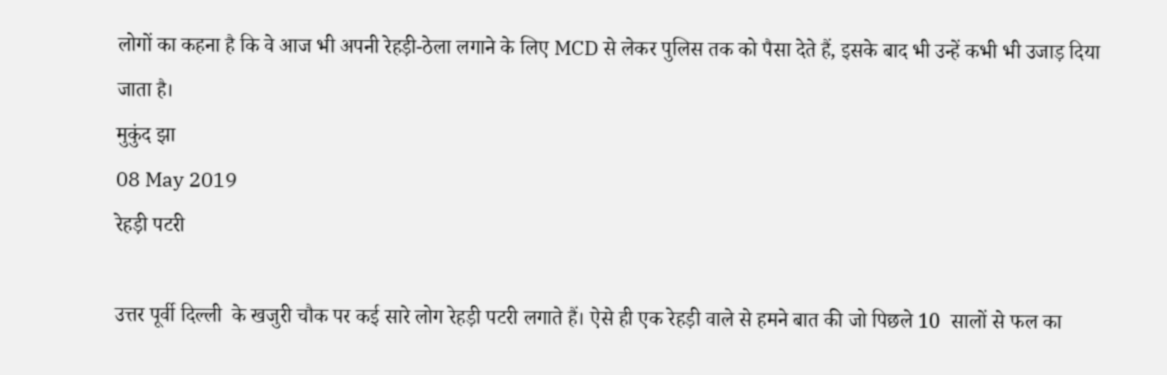लोगों का कहना है कि वे आज भी अपनी रेहड़ी-ठेला लगाने के लिए MCD से लेकर पुलिस तक को पैसा देते हैं, इसके बाद भी उन्हें कभी भी उजाड़ दिया जाता है।
मुकुंद झा
08 May 2019
रेहड़ी पटरी

उत्तर पूर्वी दिल्ली  के खजुरी चौक पर कई सारे लोग रेहड़ी पटरी लगाते हैं। ऐसे ही एक रेहड़ी वाले से हमने बात की जो पिछले 10  सालों से फल का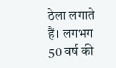ठेला लगाते  हैं। लगभग 50 वर्ष की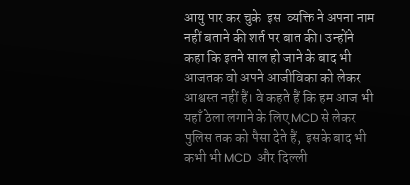आयु पार कर चुके  इस  व्यक्ति ने अपना नाम नहीं बताने की शर्त पर बात की। उन्होंने कहा कि इतने साल हो जाने के बाद भी आजतक वो अपने आजीविका को लेकर आश्वस्त नहीं हैं। वे कहते हैं कि हम आज भी यहाँ ठेला लगाने के लिए MCD से लेकर पुलिस तक को पैसा देते हैं,  इसके बाद भी कभी भी MCD  और दिल्ली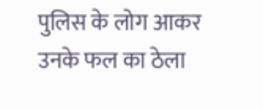पुलिस के लोग आकर उनके फल का ठेला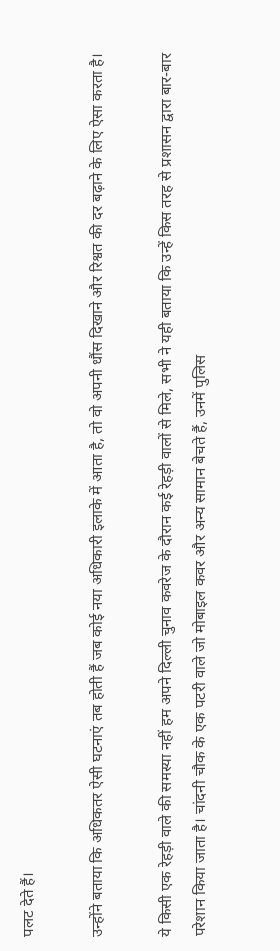पलट देते हैं।

उन्होंने बताया कि अधिकतर ऐसी घटनाएं तब होती हैं जब कोई नया अधिकारी इलाके में आता है, तो वो अपनी धौंस दिखाने और रिश्वत की दर बढ़ाने के लिए ऐसा करता है।

ये किसी एक रेहड़ी वाले की समस्या नहीं हम अपने दिल्ली चुनाव कवरेज के दौरान कई रेहड़ी वालों से मिले, सभी ने यही बताया कि उन्हें किस तरह से प्रशासन द्वारा बार-बार परेशान किया जाता है। चांदनी चौक के एक पटरी वाले जो मोबाइल कवर और अन्य सामान बेचते हैं, उनमें पुलिस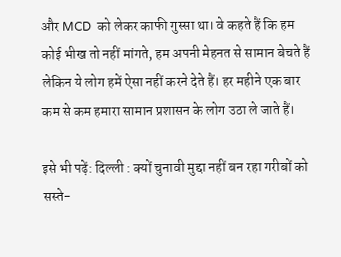और MCD  को लेकर काफी गुस्सा था। वे कहते हैं कि हम कोई भीख तो नहीं मांगते, हम अपनी मेहनत से सामान बेचते हैं लेकिन ये लोग हमें ऐसा नहीं करने देते हैं। हर महीने एक बार कम से कम हमारा सामान प्रशासन के लोग उठा ले जाते हैं।

इसे भी पढ़ें: दिल्ली : क्यों चुनावी मुद्दा नहीं बन रहा गरीबों को सस्ते-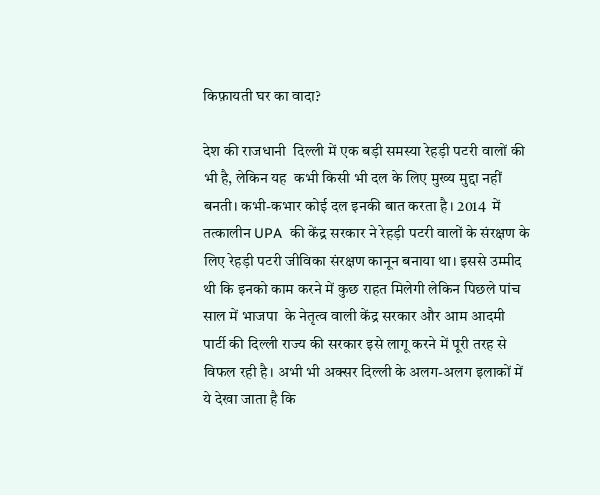किफ़ायती घर का वादा?

देश की राजधानी  दिल्ली में एक बड़ी समस्या रेहड़ी पटरी वालों की भी है, लेकिन यह  कभी किसी भी दल के लिए मुख्य मुद्दा नहीं बनती। कभी-कभार कोई दल इनकी बात करता है। 2014  में  तत्कालीन UPA  की केंद्र सरकार ने रेहड़ी पटरी वालों के संरक्षण के लिए रेहड़ी पटरी जीविका संरक्षण कानून बनाया था। इससे उम्मीद थी कि इनको काम करने में कुछ राहत मिलेगी लेकिन पिछले पांच साल में भाजपा  के नेतृत्व वाली केंद्र सरकार और आम आदमी पार्टी की दिल्ली राज्य की सरकार इसे लागू करने में पूरी तरह से विफल रही है। अभी भी अक्सर दिल्ली के अलग-अलग इलाकों में ये देखा जाता है कि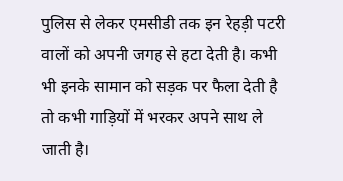पुलिस से लेकर एमसीडी तक इन रेहड़ी पटरी वालों को अपनी जगह से हटा देती है। कभी भी इनके सामान को सड़क पर फैला देती है तो कभी गाड़ियों में भरकर अपने साथ ले जाती है।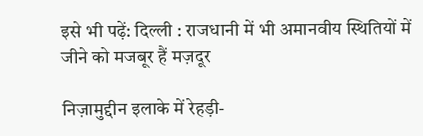इसे भी पढ़ें: दिल्ली : राजधानी में भी अमानवीय स्थितियों में जीने को मजबूर हैं मज़दूर

निज़ामुद्दीन इलाके में रेहड़ी-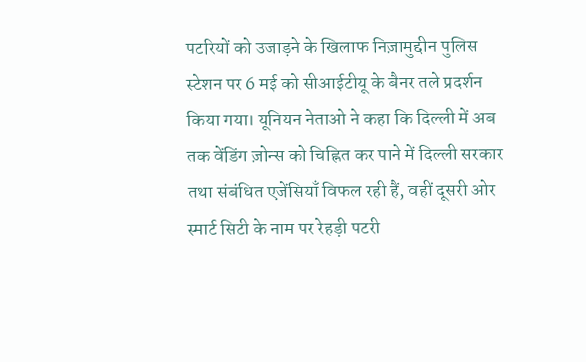पटरियों को उजाड़ने के खिलाफ निज़ामुद्दीन पुलिस स्टेशन पर 6 मई को सीआईटीयू के बैनर तले प्रदर्शन किया गया। यूनियन नेताओ ने कहा कि दिल्ली में अब तक वेंडिंग ज़ोन्स को चिह्नित कर पाने में दिल्ली सरकार तथा संबंधित एजेंसियाँ विफल रही हैं, वहीं दूसरी ओर स्मार्ट सिटी के नाम पर रेहड़ी पटरी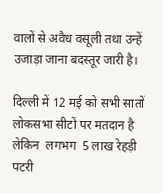वालों से अवैध वसूली तथा उन्हें उजाड़ा जाना बदस्तूर जारी है।

दिल्ली में 12 मई को सभी सातों लोकसभा सीटों पर मतदान है लेकिन  लगभग  5 लाख रेहड़ी पटरी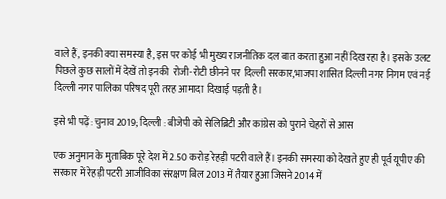वाले हैं, इनकी क्या समस्या है, इस पर कोई भी मुख्य राजनीतिक दल बात करता हुआ नहीं दिख रहा है। इसके उलट पिछले कुछ सालों में देखें तो इनकी  रोजी-रोटी छीनने पर  दिल्ली सरकार,भाजपा शासित दिल्ली नगर निगम एवं नई दिल्ली नगर पालिका परिषद पूरी तरह आमादा  दिखाई पड़ती है।

इसे भी पढ़ें: चुनाव 2019; दिल्ली : बीजेपी को सेलिब्रिटी और कांग्रेस को पुराने चेहरों से आस

एक अनुमान के मुताबिक पूरे देश में 2.50 करोड़ रेहड़ी पटरी वाले हैं। इनकी समस्या को देखते हुए ही पूर्व यूपीए की सरकार में रेहड़ी पटरी आजीविका संरक्षण बिल 2013 में तैयार हुआ जिसने 2014 में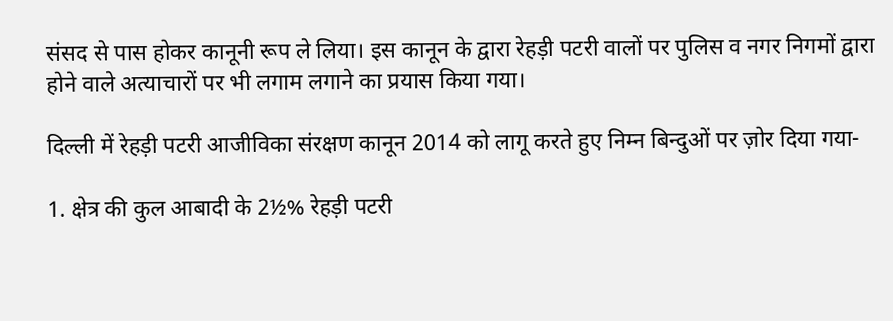संसद से पास होकर कानूनी रूप ले लिया। इस कानून के द्वारा रेहड़ी पटरी वालों पर पुलिस व नगर निगमों द्वारा होने वाले अत्याचारों पर भी लगाम लगाने का प्रयास किया गया।

दिल्ली में रेहड़ी पटरी आजीविका संरक्षण कानून 2014 को लागू करते हुए निम्न बिन्दुओं पर ज़ोर दिया गया-

1. क्षेत्र की कुल आबादी के 2½% रेहड़ी पटरी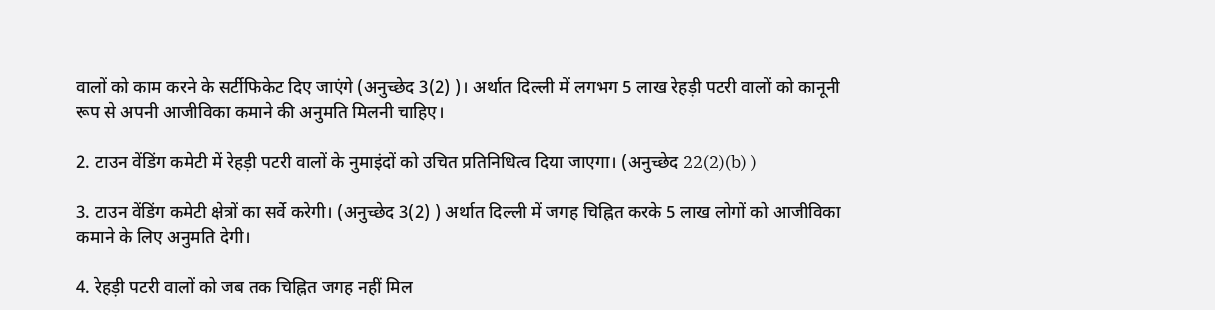वालों को काम करने के सर्टीफिकेट दिए जाएंगे (अनुच्छेद 3(2) )। अर्थात दिल्ली में लगभग 5 लाख रेहड़ी पटरी वालों को कानूनी रूप से अपनी आजीविका कमाने की अनुमति मिलनी चाहिए।

2. टाउन वेंडिंग कमेटी में रेहड़ी पटरी वालों के नुमाइंदों को उचित प्रतिनिधित्व दिया जाएगा। (अनुच्छेद 22(2)(b) )

3. टाउन वेंडिंग कमेटी क्षेत्रों का सर्वे करेगी। (अनुच्छेद 3(2) ) अर्थात दिल्ली में जगह चिह्नित करके 5 लाख लोगों को आजीविका कमाने के लिए अनुमति देगी।

4. रेहड़ी पटरी वालों को जब तक चिह्नित जगह नहीं मिल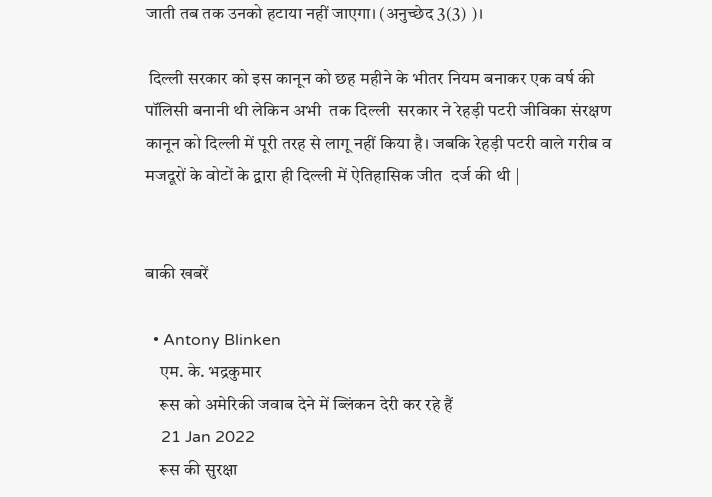जाती तब तक उनको हटाया नहीं जाएगा। (अनुच्छेद 3(3) )।

 दिल्ली सरकार को इस कानून को छह महीने के भीतर नियम बनाकर एक वर्ष की पॉलिसी बनानी थी लेकिन अभी  तक दिल्ली  सरकार ने रेहड़ी पटरी जीविका संरक्षण कानून को दिल्ली में पूरी तरह से लागू नहीं किया है। जबकि रेहड़ी पटरी वाले गरीब व मजदूरों के वोटों के द्वारा ही दिल्ली में ऐतिहासिक जीत  दर्ज की थी |


बाकी खबरें

  • Antony Blinken
    एम. के. भद्रकुमार
    रूस को अमेरिकी जवाब देने में ब्लिंकन देरी कर रहे हैं
    21 Jan 2022
    रूस की सुरक्षा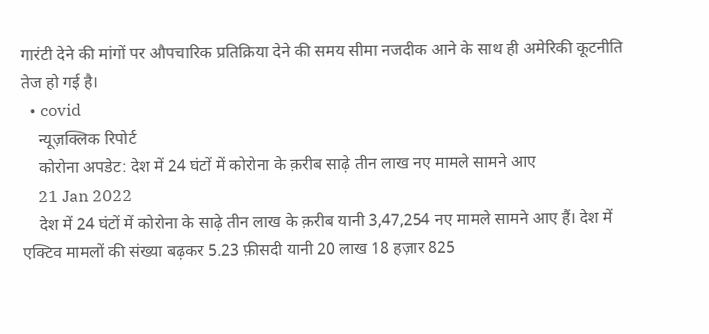गारंटी देने की मांगों पर औपचारिक प्रतिक्रिया देने की समय सीमा नजदीक आने के साथ ही अमेरिकी कूटनीति तेज हो गई है।
  • covid
    न्यूज़क्लिक रिपोर्ट
    कोरोना अपडेट: देश में 24 घंटों में कोरोना के क़रीब साढ़े तीन लाख नए मामले सामने आए
    21 Jan 2022
    देश में 24 घंटों में कोरोना के साढ़े तीन लाख के क़रीब यानी 3,47,254 नए मामले सामने आए हैं। देश में एक्टिव मामलों की संख्या बढ़कर 5.23 फ़ीसदी यानी 20 लाख 18 हज़ार 825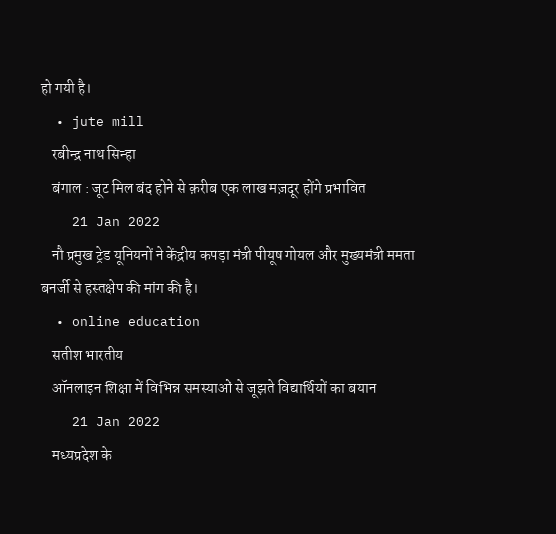हो गयी है।
  • jute mill
    रबीन्द्र नाथ सिन्हा
    बंगाल : जूट मिल बंद होने से क़रीब एक लाख मज़दूर होंगे प्रभावित
    21 Jan 2022
    नौ प्रमुख ट्रेड यूनियनों ने केंद्रीय कपड़ा मंत्री पीयूष गोयल और मुख्यमंत्री ममता बनर्जी से हस्तक्षेप की मांग की है।
  • online education
    सतीश भारतीय
    ऑनलाइन शिक्षा में विभिन्न समस्याओं से जूझते विद्यार्थियों का बयान
    21 Jan 2022
    मध्यप्रदेश के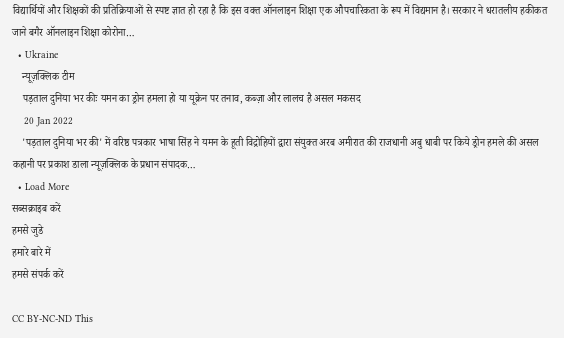विद्यार्थियों और शिक्षकों की प्रतिक्रियाओं से स्पष्ट ज्ञात हो रहा है कि इस वक्त ऑनलाइन शिक्षा एक औपचारिकता के रूप में विद्यमान है। सरकार ने धरातलीय हकीकत जाने बगैर ऑनलाइन शिक्षा कोरोना…
  • Ukraine
    न्यूज़क्लिक टीम
    पड़ताल दुनिया भर कीः यमन का ड्रोन हमला हो या यूक्रेन पर तनाव, कब्ज़ा और लालच है असल मकसद
    20 Jan 2022
    'पड़ताल दुनिया भर की' में वरिष्ठ पत्रकार भाषा सिंह ने यमन के हूती विद्रोहियों द्वारा संयुक्त अरब अमीरात की राजधानी अबु धाबी पर किये ड्रोन हमले की असल कहानी पर प्रकाश डाला न्यूज़क्लिक के प्रधान संपादक…
  • Load More
सब्सक्राइब करें
हमसे जुडे
हमारे बारे में
हमसे संपर्क करें

CC BY-NC-ND This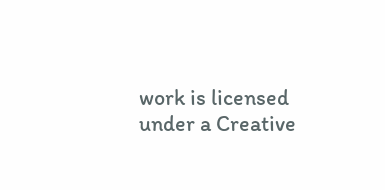work is licensed under a Creative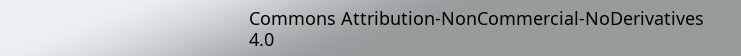Commons Attribution-NonCommercial-NoDerivatives 4.0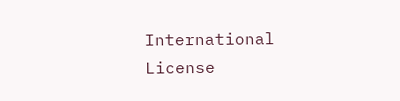International License